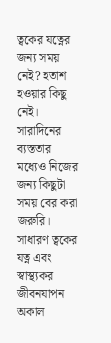ত্বকের যত্নের জন্য সময় নেই? হতাশ হওয়ার কিছু নেই। সারাদিনের ব্যস্ততার মধ্যেও নিজের জন্য কিছুটা সময় বের করা জরুরি। সাধারণ ত্বকের যত্ন এবং স্বাস্থ্যকর জীবনযাপন অকাল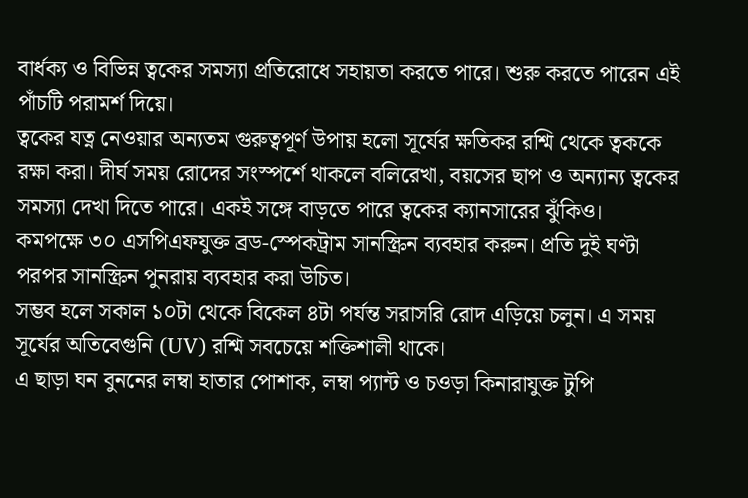বার্ধক্য ও বিভিন্ন ত্বকের সমস্যা প্রতিরোধে সহায়তা করতে পারে। শুরু করতে পারেন এই পাঁচটি পরামর্শ দিয়ে।
ত্বকের যত্ন নেওয়ার অন্যতম গুরুত্বপূর্ণ উপায় হলো সূর্যের ক্ষতিকর রশ্মি থেকে ত্বককে রক্ষা করা। দীর্ঘ সময় রোদের সংস্পর্শে থাকলে বলিরেখা, বয়সের ছাপ ও অন্যান্য ত্বকের সমস্যা দেখা দিতে পারে। একই সঙ্গে বাড়তে পারে ত্বকের ক্যানসারের ঝুঁকিও।
কমপক্ষে ৩০ এসপিএফযুক্ত ব্রড-স্পেকট্রাম সানস্ক্রিন ব্যবহার করুন। প্রতি দুই ঘণ্টা পরপর সানস্ক্রিন পুনরায় ব্যবহার করা উচিত।
সম্ভব হলে সকাল ১০টা থেকে বিকেল ৪টা পর্যন্ত সরাসরি রোদ এড়িয়ে চলুন। এ সময় সূর্যের অতিবেগুনি (UV) রশ্মি সবচেয়ে শক্তিশালী থাকে।
এ ছাড়া ঘন বুননের লম্বা হাতার পোশাক, লম্বা প্যান্ট ও চওড়া কিনারাযুক্ত টুপি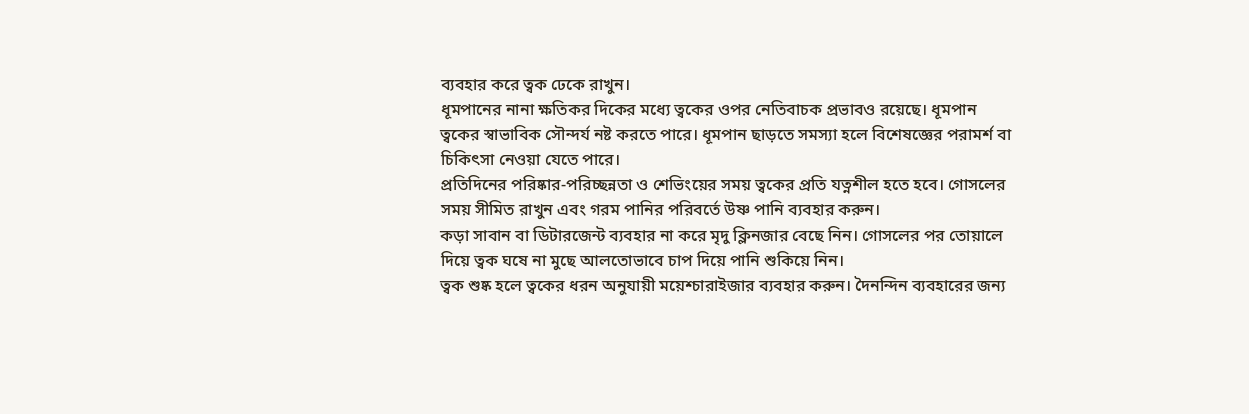ব্যবহার করে ত্বক ঢেকে রাখুন।
ধূমপানের নানা ক্ষতিকর দিকের মধ্যে ত্বকের ওপর নেতিবাচক প্রভাবও রয়েছে। ধূমপান ত্বকের স্বাভাবিক সৌন্দর্য নষ্ট করতে পারে। ধূমপান ছাড়তে সমস্যা হলে বিশেষজ্ঞের পরামর্শ বা চিকিৎসা নেওয়া যেতে পারে।
প্রতিদিনের পরিষ্কার-পরিচ্ছন্নতা ও শেভিংয়ের সময় ত্বকের প্রতি যত্নশীল হতে হবে। গোসলের সময় সীমিত রাখুন এবং গরম পানির পরিবর্তে উষ্ণ পানি ব্যবহার করুন।
কড়া সাবান বা ডিটারজেন্ট ব্যবহার না করে মৃদু ক্লিনজার বেছে নিন। গোসলের পর তোয়ালে দিয়ে ত্বক ঘষে না মুছে আলতোভাবে চাপ দিয়ে পানি শুকিয়ে নিন।
ত্বক শুষ্ক হলে ত্বকের ধরন অনুযায়ী ময়েশ্চারাইজার ব্যবহার করুন। দৈনন্দিন ব্যবহারের জন্য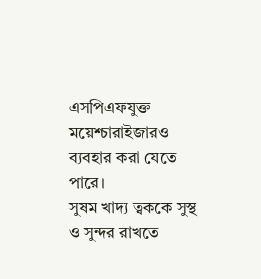এসপিএফযুক্ত ময়েশ্চারাইজারও ব্যবহার করা যেতে পারে।
সুষম খাদ্য ত্বককে সুস্থ ও সুন্দর রাখতে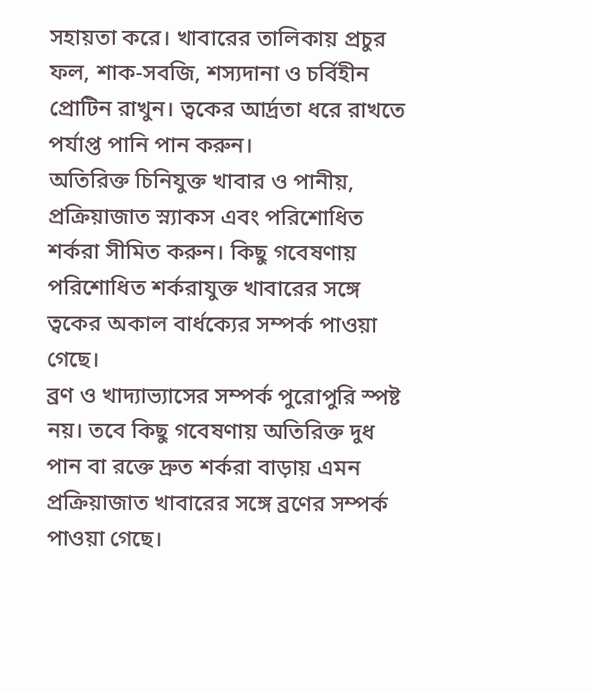সহায়তা করে। খাবারের তালিকায় প্রচুর ফল, শাক-সবজি, শস্যদানা ও চর্বিহীন প্রোটিন রাখুন। ত্বকের আর্দ্রতা ধরে রাখতে পর্যাপ্ত পানি পান করুন।
অতিরিক্ত চিনিযুক্ত খাবার ও পানীয়, প্রক্রিয়াজাত স্ন্যাকস এবং পরিশোধিত শর্করা সীমিত করুন। কিছু গবেষণায় পরিশোধিত শর্করাযুক্ত খাবারের সঙ্গে ত্বকের অকাল বার্ধক্যের সম্পর্ক পাওয়া গেছে।
ব্রণ ও খাদ্যাভ্যাসের সম্পর্ক পুরোপুরি স্পষ্ট নয়। তবে কিছু গবেষণায় অতিরিক্ত দুধ পান বা রক্তে দ্রুত শর্করা বাড়ায় এমন প্রক্রিয়াজাত খাবারের সঙ্গে ব্রণের সম্পর্ক পাওয়া গেছে।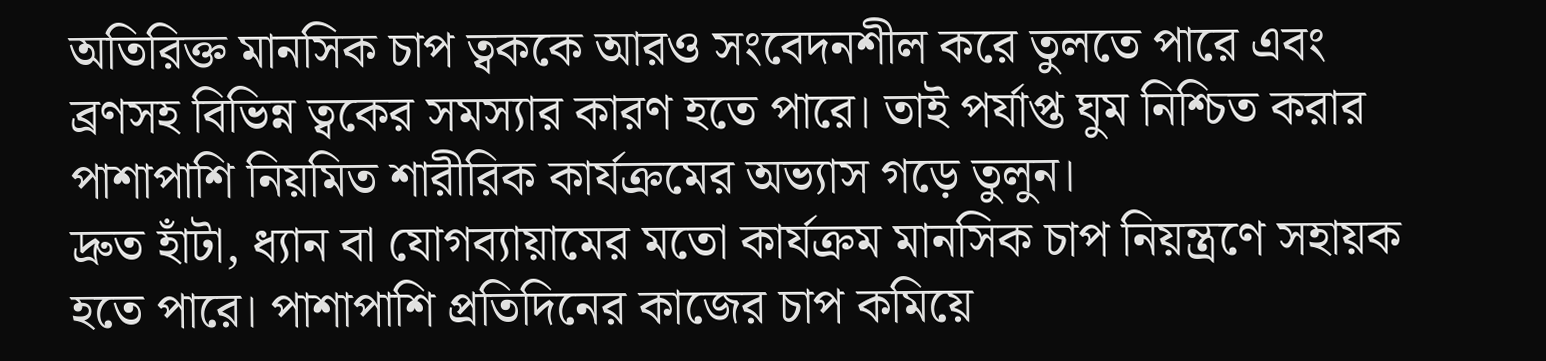অতিরিক্ত মানসিক চাপ ত্বককে আরও সংবেদনশীল করে তুলতে পারে এবং ব্রণসহ বিভিন্ন ত্বকের সমস্যার কারণ হতে পারে। তাই পর্যাপ্ত ঘুম নিশ্চিত করার পাশাপাশি নিয়মিত শারীরিক কার্যক্রমের অভ্যাস গড়ে তুলুন।
দ্রুত হাঁটা, ধ্যান বা যোগব্যায়ামের মতো কার্যক্রম মানসিক চাপ নিয়ন্ত্রণে সহায়ক হতে পারে। পাশাপাশি প্রতিদিনের কাজের চাপ কমিয়ে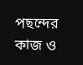পছন্দের কাজ ও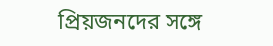প্রিয়জনদের সঙ্গে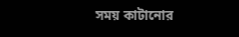সময় কাটানোর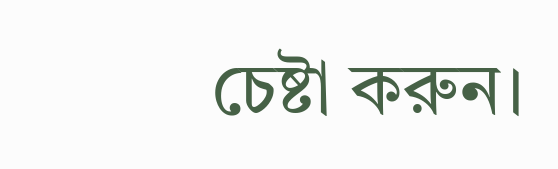চেষ্টা করুন।